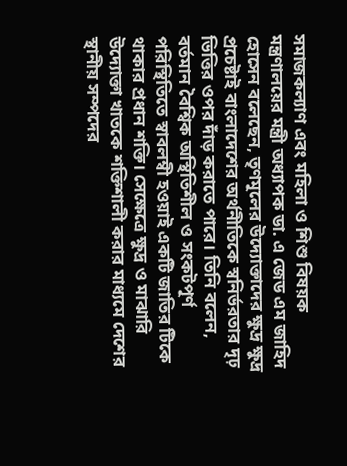সমাজকল্যাণ এবং মহিলা ও শিশু বিষয়ক মন্ত্রণালয়ের মন্ত্রী অধ্যাপক ডা. এ জেড এম জাহিদ হোসেন বলেছেন, তৃণমূলের উদ্যোক্তাদের ক্ষুদ্র ক্ষুদ্র প্রচেষ্টাই বাংলাদেশের অর্থনীতিকে স্বনির্ভরতার দৃঢ় ভিত্তির ওপর দাঁড় করাতে পারে। তিনি বলেন, বর্তমান বৈশ্বিক অস্থিতিশীল ও সংকটপূর্ণ পরিস্থিতিতে স্বাবলম্বী হওয়াই একটি জাতির টিকে থাকার প্রধান শক্তি। সেক্ষেত্রে ক্ষুদ্র ও মাঝারি উদ্যোক্তা খাতকে শক্তিশালী করার মাধ্যমে দেশের স্থানীয় সম্পদের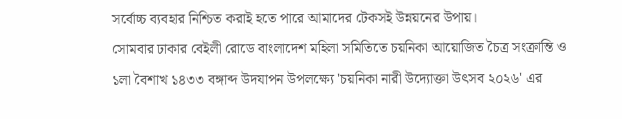সর্বোচ্চ ব্যবহার নিশ্চিত করাই হতে পারে আমাদের টেকসই উন্নয়নের উপায়।
সোমবার ঢাকার বেইলী রোডে বাংলাদেশ মহিলা সমিতিতে চয়নিকা আয়োজিত চৈত্র সংক্রান্তি ও ১লা বৈশাখ ১৪৩৩ বঙ্গাব্দ উদযাপন উপলক্ষ্যে 'চয়নিকা নারী উদ্যোক্তা উৎসব ২০২৬' এর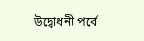উদ্বোধনী পর্বে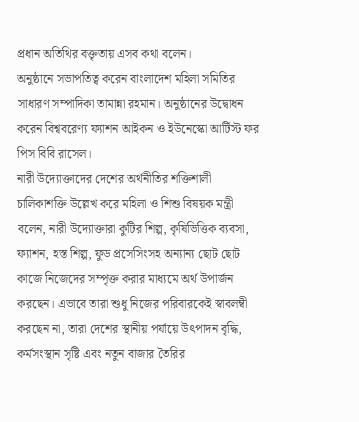প্রধান অতিথির বক্তৃতায় এসব কথা বলেন।
অনুষ্ঠানে সভাপতিত্ব করেন বাংলাদেশ মহিলা সমিতির সাধারণ সম্পাদিকা তামান্না রহমান। অনুষ্ঠানের উদ্বোধন করেন বিশ্ববরেণ্য ফ্যাশন আইকন ও ইউনেস্কো আর্টিস্ট ফর পিস বিবি রাসেল।
নারী উদ্যোক্তাদের দেশের অর্থনীতির শক্তিশালী চালিকাশক্তি উল্লেখ করে মহিলা ও শিশু বিষয়ক মন্ত্রী বলেন, নারী উদ্যোক্তারা কুটির শিল্প, কৃষিভিত্তিক ব্যবসা, ফ্যাশন, হস্ত শিল্প, ফুড প্রসেসিংসহ অন্যান্য ছোট ছোট কাজে নিজেদের সম্পৃক্ত করার মাধ্যমে অর্থ উপার্জন করছেন। এভাবে তারা শুধু নিজের পরিবারকেই স্বাবলম্বী করছেন না, তারা দেশের স্থানীয় পর্যায়ে উৎপাদন বৃদ্ধি, কর্মসংস্থান সৃষ্টি এবং নতুন বাজার তৈরির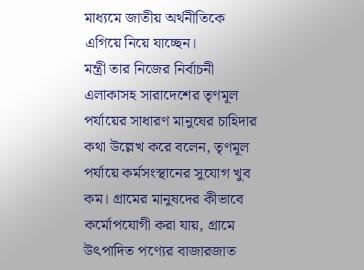মাধ্যমে জাতীয় অর্থনীতিকে এগিয়ে নিয়ে যাচ্ছেন।
মন্ত্রী তার নিজের নির্বাচনী এলাকাসহ সারাদেশের তৃণমূল পর্যায়ের সাধারণ মানুষের চাহিদার কথা উল্লেখ করে বলেন, তৃণমূল পর্যায়ে কর্মসংস্থানের সুযোগ খুব কম। গ্রামের মানুষদের কীভাবে কর্মোপযোগী করা যায়, গ্রামে উৎপাদিত পণ্যের বাজারজাত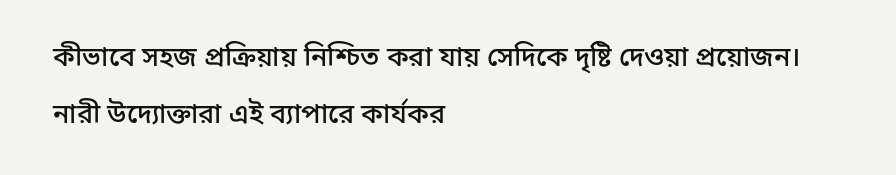কীভাবে সহজ প্রক্রিয়ায় নিশ্চিত করা যায় সেদিকে দৃষ্টি দেওয়া প্রয়োজন।
নারী উদ্যোক্তারা এই ব্যাপারে কার্যকর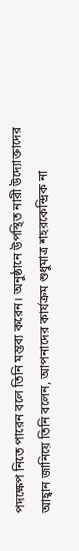পদক্ষেপ নিতে পারেন বলে তিনি মন্তব্য করেন। অনুষ্ঠানে উপস্থিত নারী উদ্যোক্তাদের আহ্বান জানিয়ে তিনি বলেন, আপনাদের কার্যক্রম শুধুমাত্র শহরকেন্দ্রিক না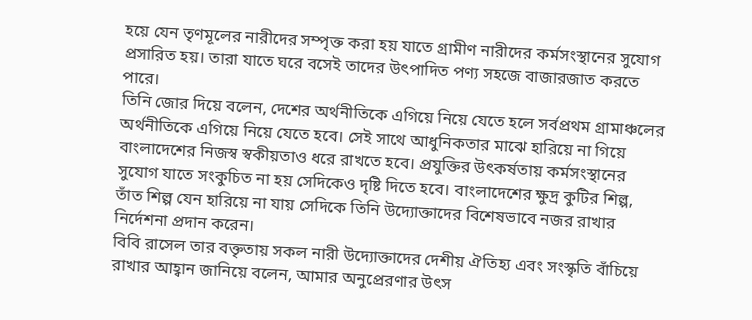হয়ে যেন তৃণমূলের নারীদের সম্পৃক্ত করা হয় যাতে গ্রামীণ নারীদের কর্মসংস্থানের সুযোগ প্রসারিত হয়। তারা যাতে ঘরে বসেই তাদের উৎপাদিত পণ্য সহজে বাজারজাত করতে পারে।
তিনি জোর দিয়ে বলেন, দেশের অর্থনীতিকে এগিয়ে নিয়ে যেতে হলে সর্বপ্রথম গ্রামাঞ্চলের অর্থনীতিকে এগিয়ে নিয়ে যেতে হবে। সেই সাথে আধুনিকতার মাঝে হারিয়ে না গিয়ে বাংলাদেশের নিজস্ব স্বকীয়তাও ধরে রাখতে হবে। প্রযুক্তির উৎকর্ষতায় কর্মসংস্থানের সুযোগ যাতে সংকুচিত না হয় সেদিকেও দৃষ্টি দিতে হবে। বাংলাদেশের ক্ষুদ্র কুটির শিল্প, তাঁত শিল্প যেন হারিয়ে না যায় সেদিকে তিনি উদ্যোক্তাদের বিশেষভাবে নজর রাখার নির্দেশনা প্রদান করেন।
বিবি রাসেল তার বক্তৃতায় সকল নারী উদ্যোক্তাদের দেশীয় ঐতিহ্য এবং সংস্কৃতি বাঁচিয়ে রাখার আহ্বান জানিয়ে বলেন, আমার অনুপ্রেরণার উৎস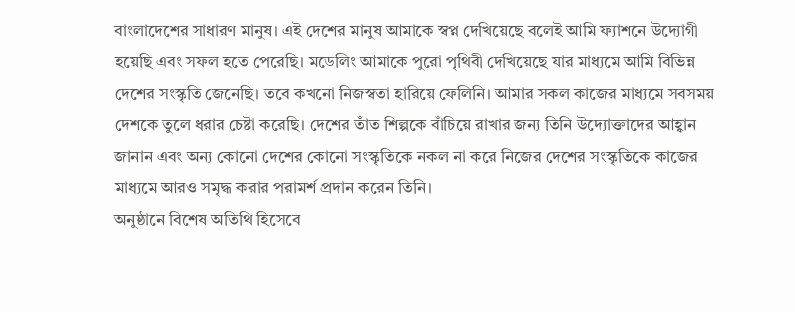বাংলাদেশের সাধারণ মানুষ। এই দেশের মানুষ আমাকে স্বপ্ন দেখিয়েছে বলেই আমি ফ্যাশনে উদ্যোগী হয়েছি এবং সফল হতে পেরেছি। মডেলিং আমাকে পুরো পৃথিবী দেখিয়েছে যার মাধ্যমে আমি বিভিন্ন দেশের সংস্কৃতি জেনেছি। তবে কখনো নিজস্বতা হারিয়ে ফেলিনি। আমার সকল কাজের মাধ্যমে সবসময় দেশকে তুলে ধরার চেষ্টা করেছি। দেশের তাঁত শিল্পকে বাঁচিয়ে রাখার জন্য তিনি উদ্যোক্তাদের আহ্বান জানান এবং অন্য কোনো দেশের কোনো সংস্কৃতিকে নকল না করে নিজের দেশের সংস্কৃতিকে কাজের মাধ্যমে আরও সমৃদ্ধ করার পরামর্শ প্রদান করেন তিনি।
অনুষ্ঠানে বিশেষ অতিথি হিসেবে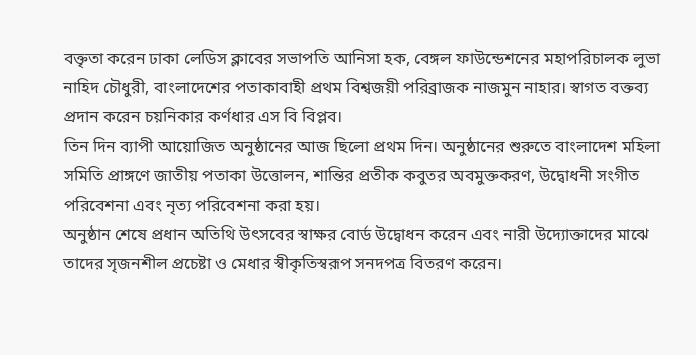বক্তৃতা করেন ঢাকা লেডিস ক্লাবের সভাপতি আনিসা হক, বেঙ্গল ফাউন্ডেশনের মহাপরিচালক লুভা নাহিদ চৌধুরী, বাংলাদেশের পতাকাবাহী প্রথম বিশ্বজয়ী পরিব্রাজক নাজমুন নাহার। স্বাগত বক্তব্য প্রদান করেন চয়নিকার কর্ণধার এস বি বিপ্লব।
তিন দিন ব্যাপী আয়োজিত অনুষ্ঠানের আজ ছিলো প্রথম দিন। অনুষ্ঠানের শুরুতে বাংলাদেশ মহিলা সমিতি প্রাঙ্গণে জাতীয় পতাকা উত্তোলন, শান্তির প্রতীক কবুতর অবমুক্তকরণ, উদ্বোধনী সংগীত পরিবেশনা এবং নৃত্য পরিবেশনা করা হয়।
অনুষ্ঠান শেষে প্রধান অতিথি উৎসবের স্বাক্ষর বোর্ড উদ্বোধন করেন এবং নারী উদ্যোক্তাদের মাঝে তাদের সৃজনশীল প্রচেষ্টা ও মেধার স্বীকৃতিস্বরূপ সনদপত্র বিতরণ করেন।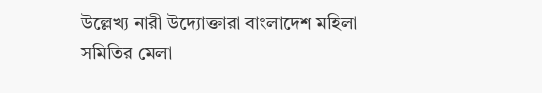উল্লেখ্য নারী উদ্যোক্তারা বাংলাদেশ মহিলা সমিতির মেলা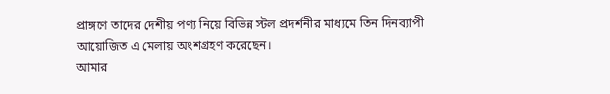প্রাঙ্গণে তাদের দেশীয় পণ্য নিয়ে বিভিন্ন স্টল প্রদর্শনীর মাধ্যমে তিন দিনব্যাপী আয়োজিত এ মেলায় অংশগ্রহণ করেছেন।
আমার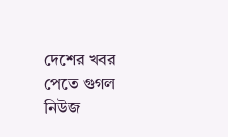দেশের খবর পেতে গুগল নিউজ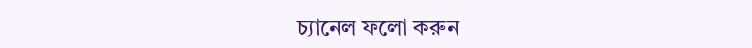চ্যানেল ফলো করুন